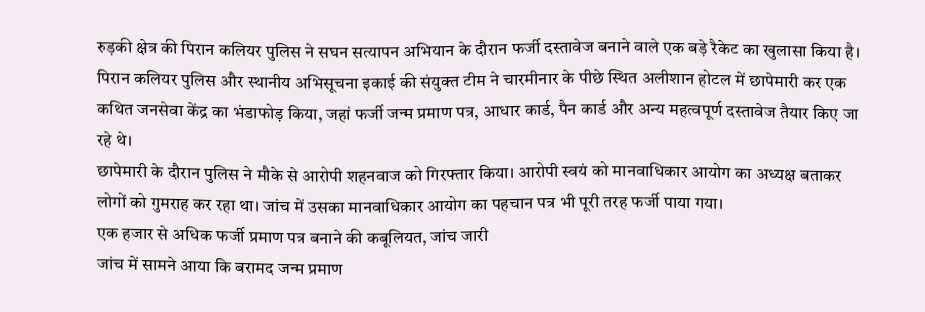रुड़की क्षेत्र की पिरान कलियर पुलिस ने सघन सत्यापन अभियान के दौरान फर्जी दस्तावेज बनाने वाले एक बड़े रैकेट का खुलासा किया है। पिरान कलियर पुलिस और स्थानीय अभिसूचना इकाई की संयुक्त टीम ने चारमीनार के पीछे स्थित अलीशान होटल में छापेमारी कर एक कथित जनसेवा केंद्र का भंडाफोड़ किया, जहां फर्जी जन्म प्रमाण पत्र, आधार कार्ड, पैन कार्ड और अन्य महत्वपूर्ण दस्तावेज तैयार किए जा रहे थे।
छापेमारी के दौरान पुलिस ने मौके से आरोपी शहनवाज को गिरफ्तार किया। आरोपी स्वयं को मानवाधिकार आयोग का अध्यक्ष बताकर लोगों को गुमराह कर रहा था। जांच में उसका मानवाधिकार आयोग का पहचान पत्र भी पूरी तरह फर्जी पाया गया।
एक हजार से अधिक फर्जी प्रमाण पत्र बनाने की कबूलियत, जांच जारी
जांच में सामने आया कि बरामद जन्म प्रमाण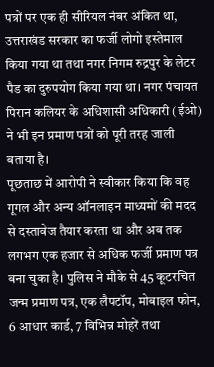पत्रों पर एक ही सीरियल नंबर अंकित था, उत्तराखंड सरकार का फर्जी लोगो इस्तेमाल किया गया था तथा नगर निगम रुद्रपुर के लेटर पैड का दुरुपयोग किया गया था। नगर पंचायत पिरान कलियर के अधिशासी अधिकारी (ईओ) ने भी इन प्रमाण पत्रों को पूरी तरह जाली बताया है।
पूछताछ में आरोपी ने स्वीकार किया कि वह गूगल और अन्य ऑनलाइन माध्यमों की मदद से दस्तावेज तैयार करता था और अब तक लगभग एक हजार से अधिक फर्जी प्रमाण पत्र बना चुका है। पुलिस ने मौके से 45 कूटरचित जन्म प्रमाण पत्र, एक लैपटॉप, मोबाइल फोन, 6 आधार कार्ड, 7 विभिन्न मोहरें तथा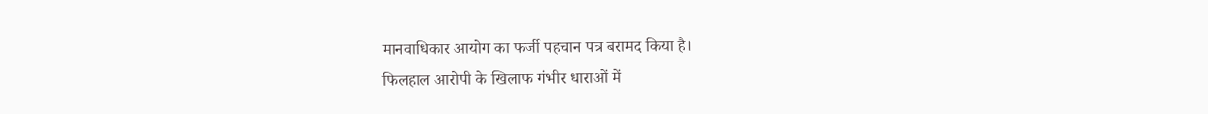मानवाधिकार आयोग का फर्जी पहचान पत्र बरामद किया है।
फिलहाल आरोपी के खिलाफ गंभीर धाराओं में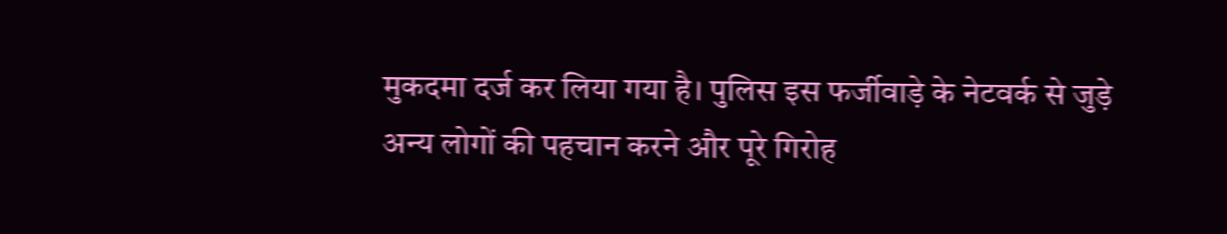मुकदमा दर्ज कर लिया गया है। पुलिस इस फर्जीवाड़े के नेटवर्क से जुड़े अन्य लोगों की पहचान करने और पूरे गिरोह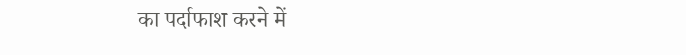का पर्दाफाश करने में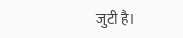जुटी है।